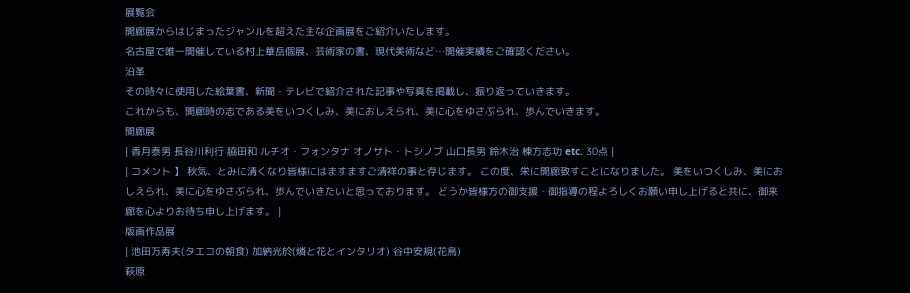展覧会
開廊展からはじまったジャンルを超えた主な企画展をご紹介いたします。
名古屋で唯一開催している村上華岳個展、芸術家の書、現代美術など…開催実績をご確認ください。
沿革
その時々に使用した絵葉書、新聞・テレビで紹介された記事や写真を掲載し、振り返っていきます。
これからも、開廊時の志である美をいつくしみ、美におしえられ、美に心をゆさぶられ、歩んでいきます。
開廊展
| 香月泰男 長谷川利行 脇田和 ルチオ・フォンタナ オノサト・トシノブ 山口長男 鈴木治 棟方志功 etc. 30点 |
| コメント 】 秋気、とみに清くなり皆様にはますますご清祥の事と存じます。 この度、栄に開廊致すことになりました。 美をいつくしみ、美におしえられ、美に心をゆさぶられ、歩んでいきたいと思っております。 どうか皆様方の御支援・御指導の程よろしくお願い申し上げると共に、御来廊を心よりお待ち申し上げます。 |
版画作品展
| 池田万寿夫(タエコの朝食) 加納光於(燐と花とインタリオ) 谷中安規(花鳥)
萩原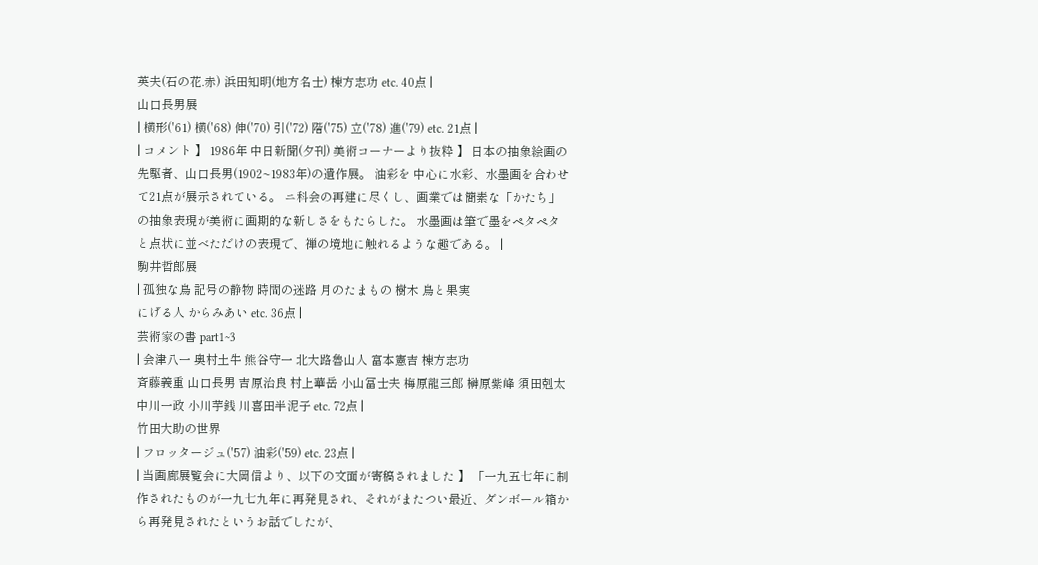英夫(石の花.赤) 浜田知明(地方名士) 棟方志功 etc. 40点 |
山口長男展
| 横形('61) 横('68) 伸('70) 引('72) 階('75) 立('78) 進('79) etc. 21点 |
| コメント 】 1986年 中日新聞(夕刊) 美術コーナーより抜粋 】 日本の抽象絵画の先駆者、山口長男(1902~1983年)の遺作展。 油彩を 中心に水彩、水墨画を合わせて21点が展示されている。 ニ科会の再建に尽くし、画業では簡素な「かたち」の抽象表現が美術に画期的な新しさをもたらした。 水墨画は筆で墨をペタペタと点状に並べただけの表現で、禅の境地に触れるような趣である。 |
駒井哲郎展
| 孤独な鳥 記号の静物 時間の迷路 月のたまもの 樹木 鳥と果実
にげる人 からみあい etc. 36点 |
芸術家の書 part1~3
| 会津八一 奥村土牛 熊谷守一 北大路魯山人 富本憲吉 棟方志功
斉藤義重 山口長男 吉原治良 村上華岳 小山冨士夫 梅原龍三郎 榊原紫峰 須田剋太 中川一政 小川芋銭 川喜田半泥子 etc. 72点 |
竹田大助の世界
| フロッタージュ('57) 油彩('59) etc. 23点 |
| 当画廊展覧会に大岡信より、以下の文面が寄稿されました 】 「一九五七年に制作されたものが一九七九年に再発見され、それがまたつい最近、ダンボール箱から再発見されたというお話でしたが、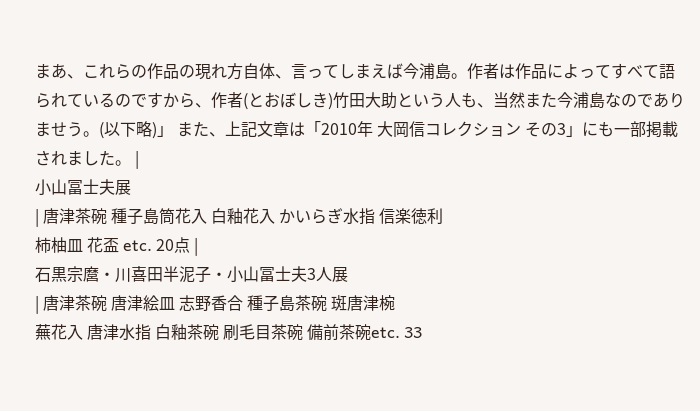まあ、これらの作品の現れ方自体、言ってしまえば今浦島。作者は作品によってすべて語られているのですから、作者(とおぼしき)竹田大助という人も、当然また今浦島なのでありませう。(以下略)」 また、上記文章は「2010年 大岡信コレクション その3」にも一部掲載されました。 |
小山冨士夫展
| 唐津茶碗 種子島筒花入 白釉花入 かいらぎ水指 信楽徳利
柿柚皿 花盃 etc. 20点 |
石黒宗麿・川喜田半泥子・小山冨士夫3人展
| 唐津茶碗 唐津絵皿 志野香合 種子島茶碗 斑唐津椀
蕪花入 唐津水指 白釉茶碗 刷毛目茶碗 備前茶碗etc. 33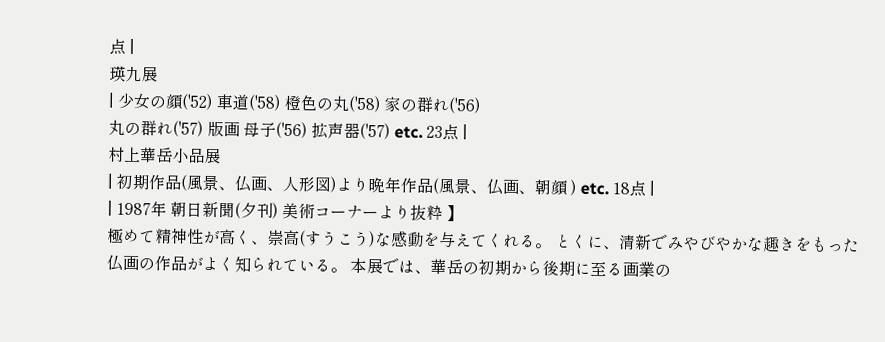点 |
瑛九展
| 少女の顔('52) 車道('58) 橙色の丸('58) 家の群れ('56)
丸の群れ('57) 版画 母子('56) 拡声器('57) etc. 23点 |
村上華岳小品展
| 初期作品(風景、仏画、人形図)より晩年作品(風景、仏画、朝顔 ) etc. 18点 |
| 1987年 朝日新聞(夕刊) 美術コーナーより抜粋 】
極めて精神性が高く、崇高(すうこう)な感動を与えてくれる。 とくに、清新でみやびやかな趣きをもった仏画の作品がよく知られている。 本展では、華岳の初期から後期に至る画業の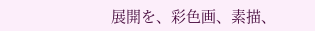展開を、彩色画、素描、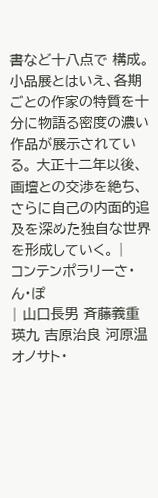書など十八点で 構成。 小品展とはいえ、各期ごとの作家の特質を十分に物語る密度の濃い作品が展示されている。 大正十二年以後、画壇との交渉を絶ち、さらに自己の内面的追及を深めた独自な世界を形成していく。 |
コンテンポラリーさ・ん・ぽ
| 山口長男 斉藤義重 瑛九 吉原治良 河原温 オノサト・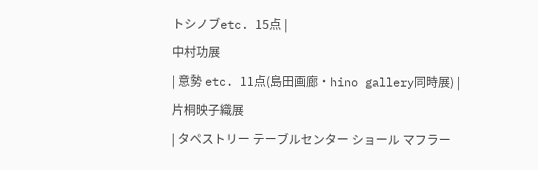トシノブetc. 15点 |
中村功展
| 意勢 etc. 11点(島田画廊・hino gallery同時展) |
片桐映子織展
| タペストリー テーブルセンター ショール マフラー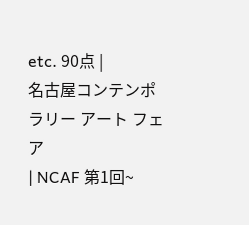etc. 90点 |
名古屋コンテンポラリー アート フェア
| NCAF 第1回~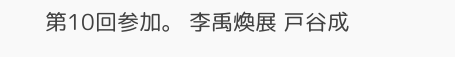第10回参加。 李禹煥展 戸谷成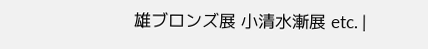雄ブロンズ展 小清水漸展 etc. |